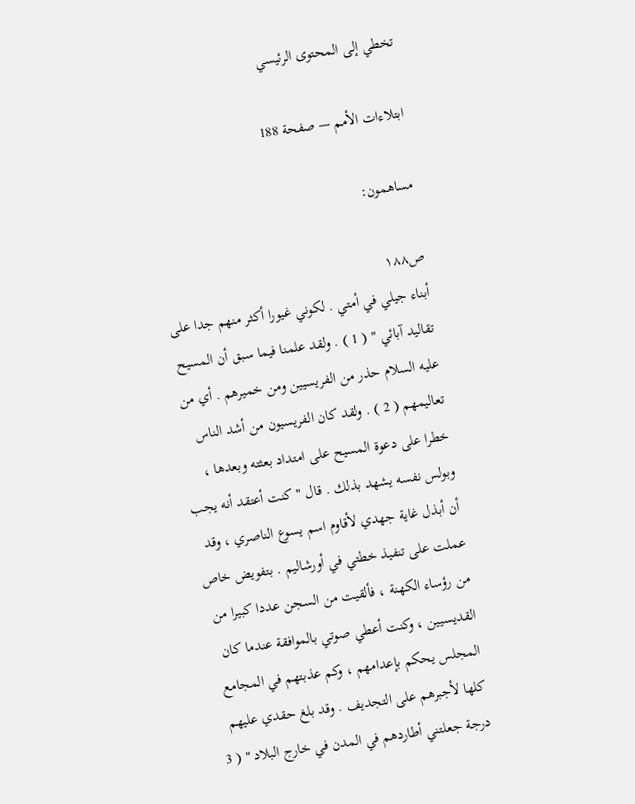تخطي إلى المحتوى الرئيسي

ابتلاءات الأمم — صفحة 188

مساهمون:

ص١٨٨
أبناء جيلي في أمتي . لكوني غيورا أكثر منهم جدا على تقاليد آبائي " ( 1 ) . ولقد علمنا فيما سبق أن المسيح عليه السلام حذر من الفريسيين ومن خميرهم . أي من تعاليمهم ( 2 ) . ولقد كان الفريسيون من أشد الناس خطرا على دعوة المسيح على امتداد بعثته وبعدها ، وبولس نفسه يشهد بذلك . قال " كنت أعتقد أنه يجب أن أبذل غاية جهدي لأقاوم اسم يسوع الناصري ، وقد عملت على تنفيذ خطتي في أورشاليم . بتفويض خاص من رؤساء الكهنة ، فألقيت من السجن عددا كبيرا من القديسيين ، وكنت أعطي صوتي بالموافقة عندما كان المجلس يحكم بإعدامهم ، وكم عذبتهم في المجامع كلها لأجبرهم على التجديف . وقد بلغ حقدي عليهم درجة جعلتني أطاردهم في المدن في خارج البلاد " ( 3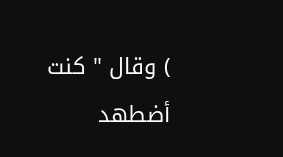) وقال " كنت أضطهد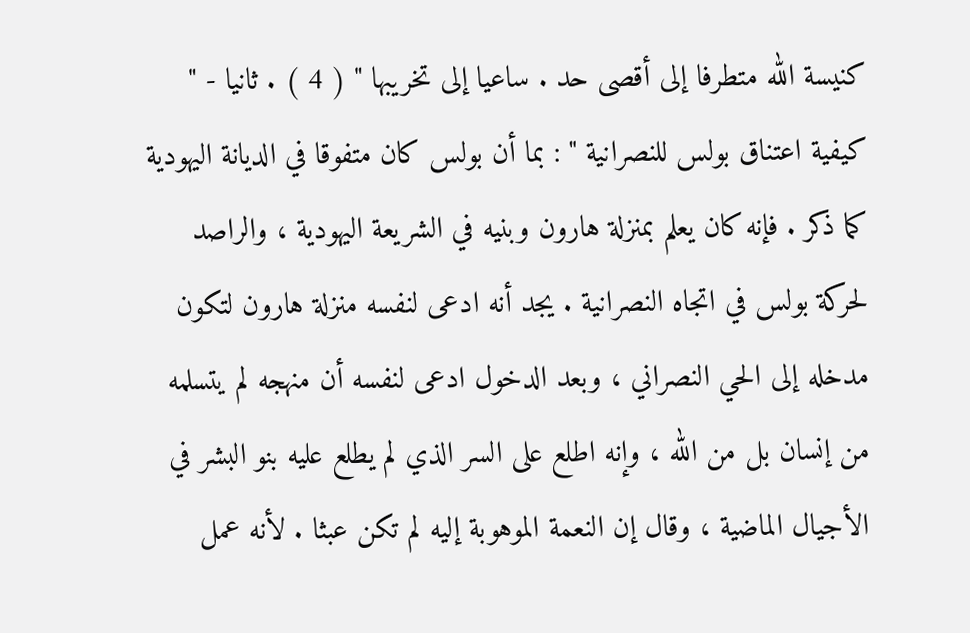كنيسة الله متطرفا إلى أقصى حد . ساعيا إلى تخريبها " ( 4 ) . ثانيا - " كيفية اعتناق بولس للنصرانية " : بما أن بولس كان متفوقا في الديانة اليهودية كما ذكر . فإنه كان يعلم بمنزلة هارون وبنيه في الشريعة اليهودية ، والراصد لحركة بولس في اتجاه النصرانية . يجد أنه ادعى لنفسه منزلة هارون لتكون مدخله إلى الحي النصراني ، وبعد الدخول ادعى لنفسه أن منهجه لم يتسلمه من إنسان بل من الله ، وإنه اطلع على السر الذي لم يطلع عليه بنو البشر في الأجيال الماضية ، وقال إن النعمة الموهوبة إليه لم تكن عبثا . لأنه عمل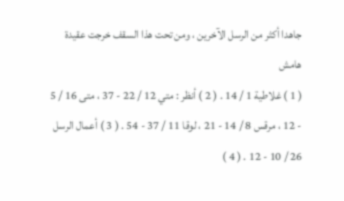جاهدا أكثر من الرسل الآخرين ، ومن تحت هذا السقف خرجت عقيدة
هامش
( 1 ) غلاطية 1 / 14 . ( 2 ) أنظر : متي 12 / 22 - 37 ، متى 16 / 5 - 12 ، مرقس 8 / 14 - 21 ، لوقا 11 / 37 - 54 . ( 3 ) أعمال الرسل 26 / 10 - 12 . ( 4 )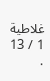غلاطية 1 / 13 .